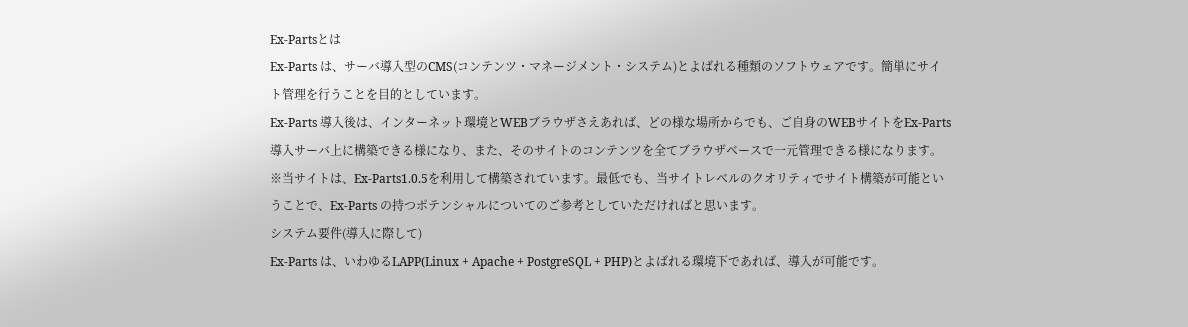Ex-Partsとは
Ex-Parts は、サーバ導入型のCMS(コンテンツ・マネージメント・システム)とよばれる種類のソフトウェアです。簡単にサイト管理を行うことを目的としています。
Ex-Parts 導入後は、インターネット環境とWEBブラウザさえあれば、どの様な場所からでも、ご自身のWEBサイトをEx-Parts 導入サーバ上に構築できる様になり、また、そのサイトのコンテンツを全てブラウザベースで一元管理できる様になります。
※当サイトは、Ex-Parts1.0.5を利用して構築されています。最低でも、当サイトレベルのクオリティでサイト構築が可能ということで、Ex-Parts の持つポテンシャルについてのご参考としていただければと思います。
システム要件(導入に際して)
Ex-Parts は、いわゆるLAPP(Linux + Apache + PostgreSQL + PHP)とよばれる環境下であれば、導入が可能です。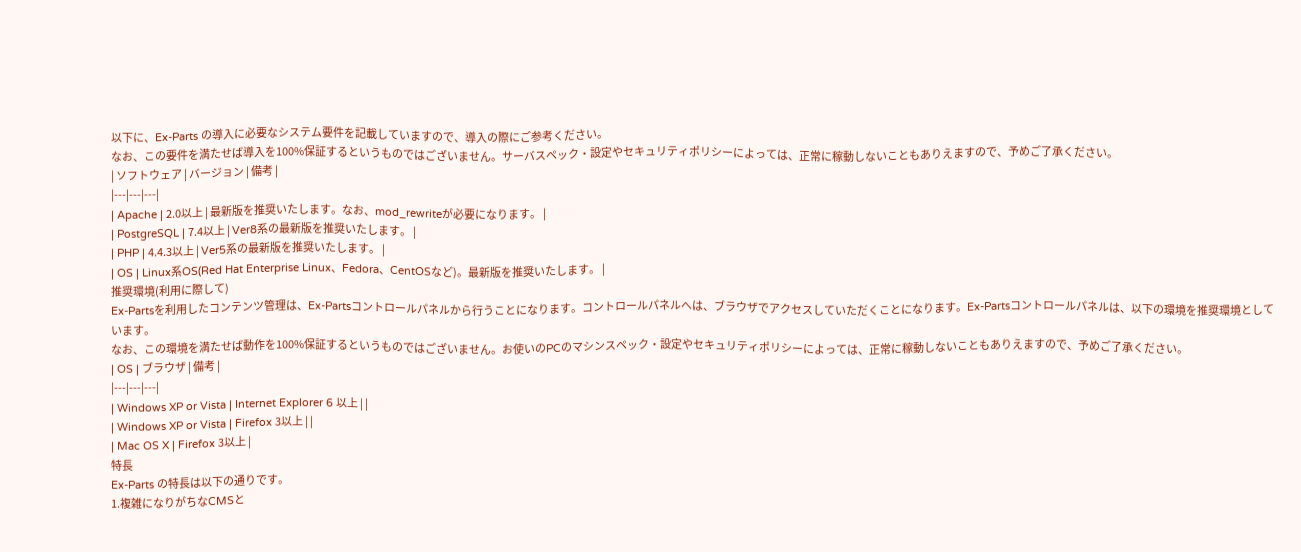以下に、Ex-Parts の導入に必要なシステム要件を記載していますので、導入の際にご参考ください。
なお、この要件を満たせば導入を100%保証するというものではございません。サーバスペック・設定やセキュリティポリシーによっては、正常に稼動しないこともありえますので、予めご了承ください。
| ソフトウェア | バージョン | 備考 |
|---|---|---|
| Apache | 2.0以上 | 最新版を推奨いたします。なお、mod_rewriteが必要になります。 |
| PostgreSQL | 7.4以上 | Ver8系の最新版を推奨いたします。 |
| PHP | 4.4.3以上 | Ver5系の最新版を推奨いたします。 |
| OS | Linux系OS(Red Hat Enterprise Linux、Fedora、CentOSなど)。最新版を推奨いたします。 |
推奨環境(利用に際して)
Ex-Partsを利用したコンテンツ管理は、Ex-Partsコントロールパネルから行うことになります。コントロールパネルへは、ブラウザでアクセスしていただくことになります。Ex-Partsコントロールパネルは、以下の環境を推奨環境としています。
なお、この環境を満たせば動作を100%保証するというものではございません。お使いのPCのマシンスペック・設定やセキュリティポリシーによっては、正常に稼動しないこともありえますので、予めご了承ください。
| OS | ブラウザ | 備考 |
|---|---|---|
| Windows XP or Vista | Internet Explorer 6 以上 | |
| Windows XP or Vista | Firefox 3以上 | |
| Mac OS X | Firefox 3以上 |
特長
Ex-Parts の特長は以下の通りです。
1.複雑になりがちなCMSと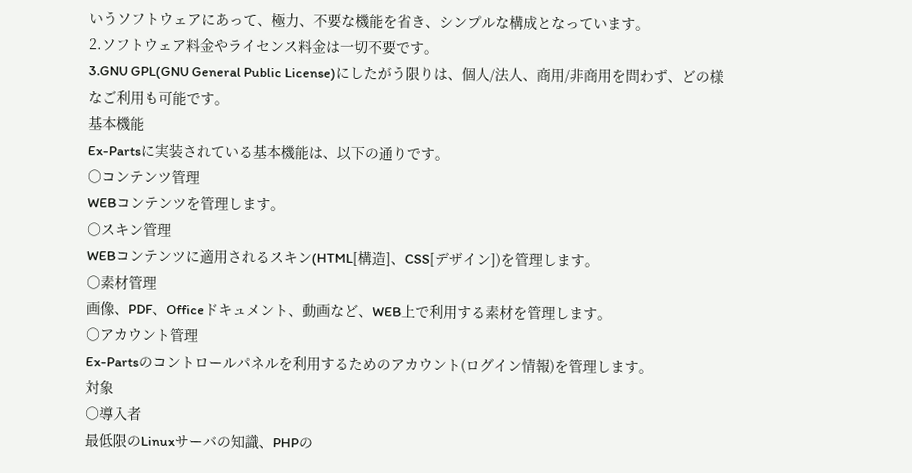いうソフトウェアにあって、極力、不要な機能を省き、シンプルな構成となっています。
2.ソフトウェア料金やライセンス料金は一切不要です。
3.GNU GPL(GNU General Public License)にしたがう限りは、個人/法人、商用/非商用を問わず、どの様なご利用も可能です。
基本機能
Ex-Partsに実装されている基本機能は、以下の通りです。
○コンテンツ管理
WEBコンテンツを管理します。
○スキン管理
WEBコンテンツに適用されるスキン(HTML[構造]、CSS[デザイン])を管理します。
○素材管理
画像、PDF、Officeドキュメント、動画など、WEB上で利用する素材を管理します。
○アカウント管理
Ex-Partsのコントロールパネルを利用するためのアカウント(ログイン情報)を管理します。
対象
○導入者
最低限のLinuxサーバの知識、PHPの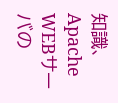知識、Apache WEBサーバの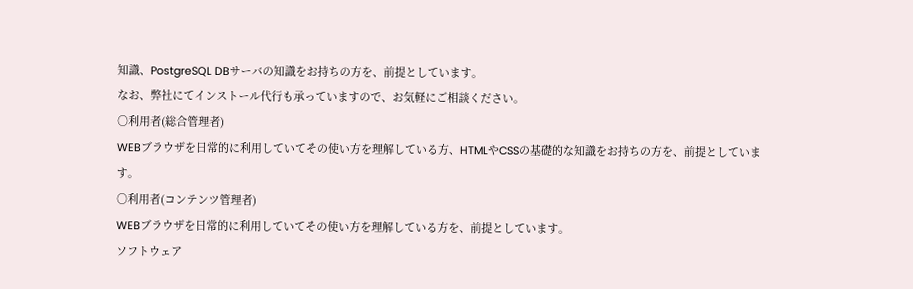知識、PostgreSQL DBサーバの知識をお持ちの方を、前提としています。
なお、弊社にてインストール代行も承っていますので、お気軽にご相談ください。
○利用者(総合管理者)
WEBブラウザを日常的に利用していてその使い方を理解している方、HTMLやCSSの基礎的な知識をお持ちの方を、前提としています。
○利用者(コンテンツ管理者)
WEBブラウザを日常的に利用していてその使い方を理解している方を、前提としています。
ソフトウェア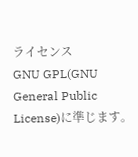ライセンス
GNU GPL(GNU General Public License)に準じます。